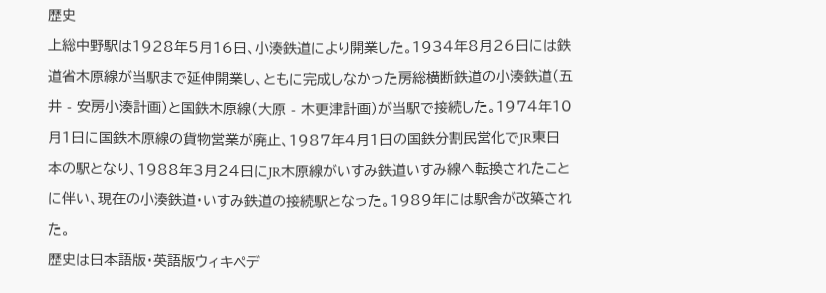歴史
上総中野駅は1928年5月16日、小湊鉄道により開業した。1934年8月26日には鉄道省木原線が当駅まで延伸開業し、ともに完成しなかった房総横断鉄道の小湊鉄道(五井 - 安房小湊計画)と国鉄木原線(大原 - 木更津計画)が当駅で接続した。1974年10月1日に国鉄木原線の貨物営業が廃止、1987年4月1日の国鉄分割民営化でJR東日本の駅となり、1988年3月24日にJR木原線がいすみ鉄道いすみ線へ転換されたことに伴い、現在の小湊鉄道・いすみ鉄道の接続駅となった。1989年には駅舎が改築された。
歴史は日本語版・英語版ウィキペデ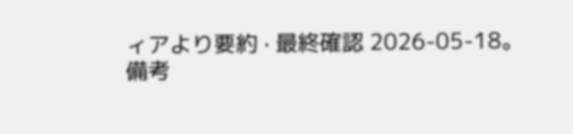ィアより要約 · 最終確認 2026-05-18。
備考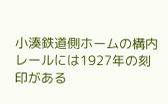小湊鉄道側ホームの構内レールには1927年の刻印がある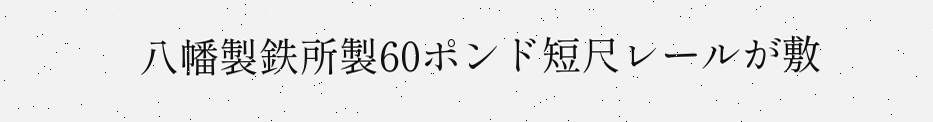八幡製鉄所製60ポンド短尺レールが敷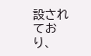設されており、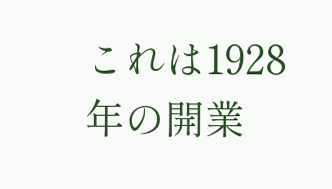これは1928年の開業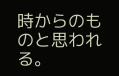時からのものと思われる。